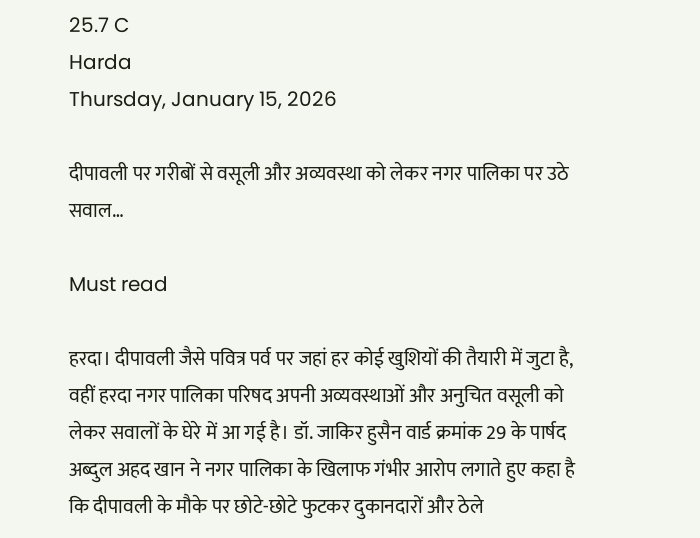25.7 C
Harda
Thursday, January 15, 2026

दीपावली पर गरीबों से वसूली और अव्यवस्था को लेकर नगर पालिका पर उठे सवाल…

Must read

हरदा। दीपावली जैसे पवित्र पर्व पर जहां हर कोई खुशियों की तैयारी में जुटा है, वहीं हरदा नगर पालिका परिषद अपनी अव्यवस्थाओं और अनुचित वसूली को लेकर सवालों के घेरे में आ गई है। डॉ. जाकिर हुसैन वार्ड क्रमांक 29 के पार्षद अब्दुल अहद खान ने नगर पालिका के खिलाफ गंभीर आरोप लगाते हुए कहा है कि दीपावली के मौके पर छोटे-छोटे फुटकर दुकानदारों और ठेले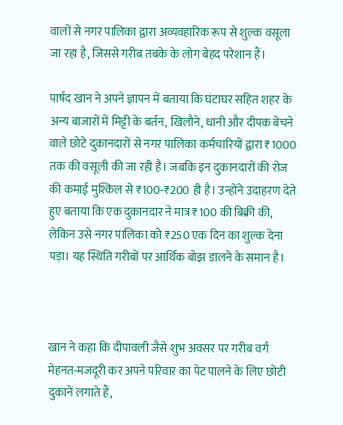वालों से नगर पालिका द्वारा अव्यवहारिक रूप से शुल्क वसूला जा रहा है, जिससे गरीब तबके के लोग बेहद परेशान हैं।

पार्षद खान ने अपने ज्ञापन में बताया कि घंटाघर सहित शहर के अन्य बाजारों में मिट्टी के बर्तन, खिलौने, धानी और दीपक बेचने वाले छोटे दुकानदारों से नगर पालिका कर्मचारियों द्वारा ₹1000 तक की वसूली की जा रही है। जबकि इन दुकानदारों की रोज की कमाई मुश्किल से ₹100-₹200 ही है। उन्होंने उदाहरण देते हुए बताया कि एक दुकानदार ने मात्र ₹100 की बिक्री की, लेकिन उसे नगर पालिका को ₹250 एक दिन का शुल्क देना पड़ा। यह स्थिति गरीबों पर आर्थिक बोझ डालने के समान है।



खान ने कहा कि दीपावली जैसे शुभ अवसर पर गरीब वर्ग मेहनत-मजदूरी कर अपने परिवार का पेट पालने के लिए छोटी दुकानें लगाते हैं,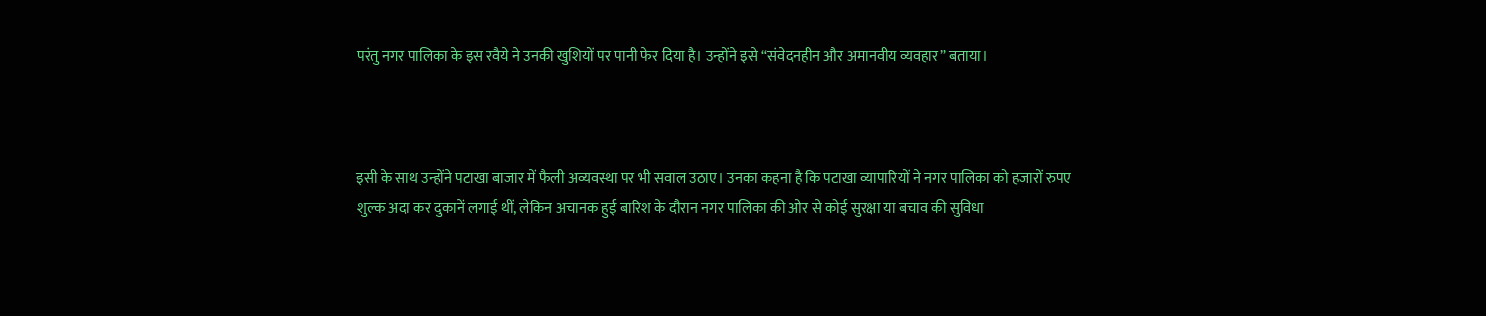परंतु नगर पालिका के इस रवैये ने उनकी खुशियों पर पानी फेर दिया है। उन्होंने इसे “संवेदनहीन और अमानवीय व्यवहार” बताया।



इसी के साथ उन्होंने पटाखा बाजार में फैली अव्यवस्था पर भी सवाल उठाए। उनका कहना है कि पटाखा व्यापारियों ने नगर पालिका को हजारों रुपए शुल्क अदा कर दुकानें लगाई थीं, लेकिन अचानक हुई बारिश के दौरान नगर पालिका की ओर से कोई सुरक्षा या बचाव की सुविधा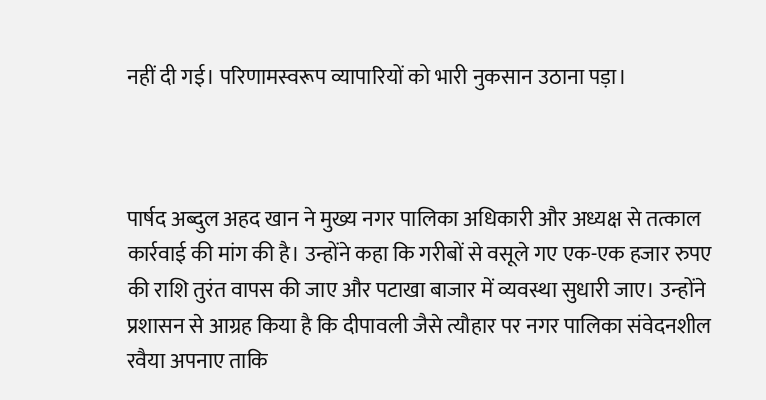नहीं दी गई। परिणामस्वरूप व्यापारियों को भारी नुकसान उठाना पड़ा।



पार्षद अब्दुल अहद खान ने मुख्य नगर पालिका अधिकारी और अध्यक्ष से तत्काल कार्रवाई की मांग की है। उन्होंने कहा कि गरीबों से वसूले गए एक-एक हजार रुपए की राशि तुरंत वापस की जाए और पटाखा बाजार में व्यवस्था सुधारी जाए। उन्होंने प्रशासन से आग्रह किया है कि दीपावली जैसे त्यौहार पर नगर पालिका संवेदनशील रवैया अपनाए ताकि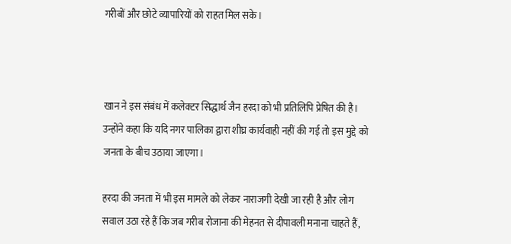गरीबों और छोटे व्यापारियों को राहत मिल सके।



खान ने इस संबंध में कलेक्टर सिद्धार्थ जैन हरदा को भी प्रतिलिपि प्रेषित की है। उन्होंने कहा कि यदि नगर पालिका द्वारा शीघ्र कार्यवाही नहीं की गई तो इस मुद्दे को जनता के बीच उठाया जाएगा।

हरदा की जनता में भी इस मामले को लेकर नाराजगी देखी जा रही है और लोग सवाल उठा रहे हैं कि जब गरीब रोजाना की मेहनत से दीपावली मनाना चाहते हैं,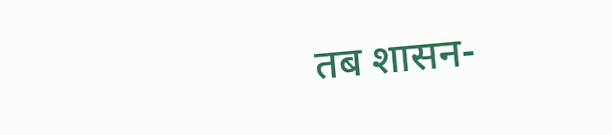तब शासन-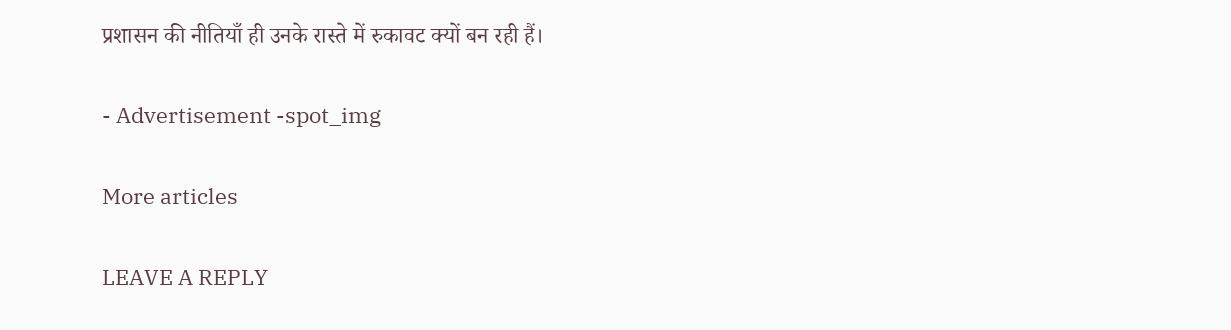प्रशासन की नीतियाँ ही उनके रास्ते में रुकावट क्यों बन रही हैं।

- Advertisement -spot_img

More articles

LEAVE A REPLY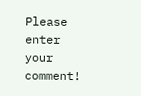Please enter your comment!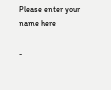Please enter your name here

-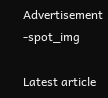Advertisement -spot_img

Latest article